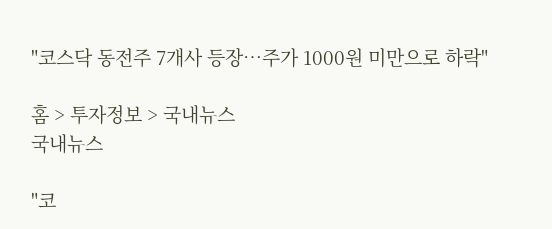"코스닥 동전주 7개사 등장…주가 1000원 미만으로 하락"

홈 > 투자정보 > 국내뉴스
국내뉴스

"코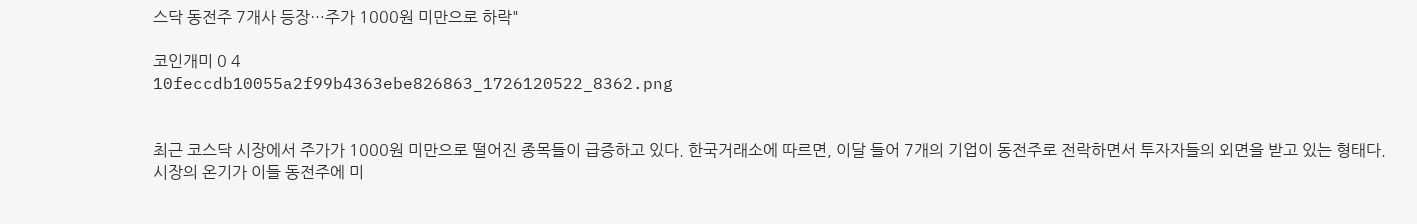스닥 동전주 7개사 등장…주가 1000원 미만으로 하락"

코인개미 0 4
10feccdb10055a2f99b4363ebe826863_1726120522_8362.png


최근 코스닥 시장에서 주가가 1000원 미만으로 떨어진 종목들이 급증하고 있다. 한국거래소에 따르면, 이달 들어 7개의 기업이 동전주로 전락하면서 투자자들의 외면을 받고 있는 형태다. 시장의 온기가 이들 동전주에 미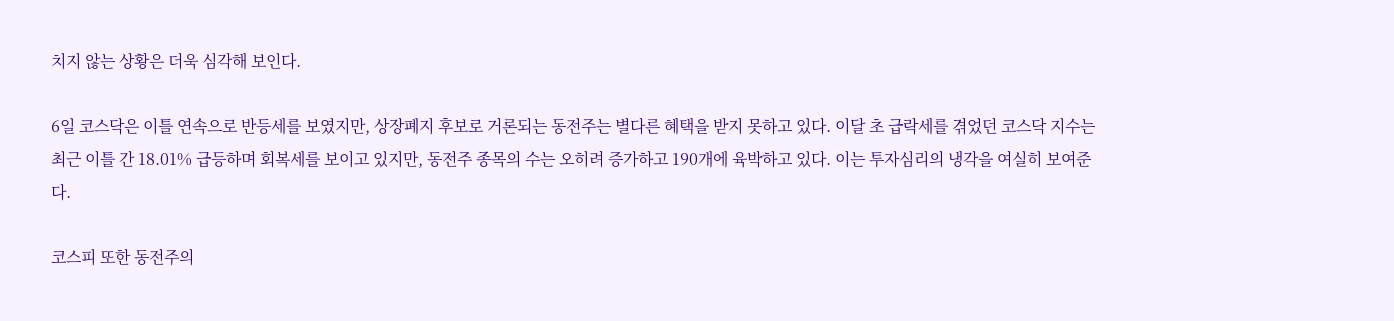치지 않는 상황은 더욱 심각해 보인다.

6일 코스닥은 이틀 연속으로 반등세를 보였지만, 상장폐지 후보로 거론되는 동전주는 별다른 혜택을 받지 못하고 있다. 이달 초 급락세를 겪었던 코스닥 지수는 최근 이틀 간 18.01% 급등하며 회복세를 보이고 있지만, 동전주 종목의 수는 오히려 증가하고 190개에 육박하고 있다. 이는 투자심리의 냉각을 여실히 보여준다.

코스피 또한 동전주의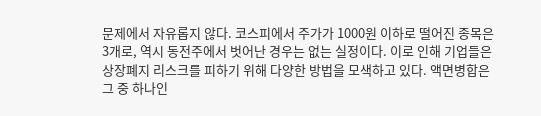문제에서 자유롭지 않다. 코스피에서 주가가 1000원 이하로 떨어진 종목은 3개로, 역시 동전주에서 벗어난 경우는 없는 실정이다. 이로 인해 기업들은 상장폐지 리스크를 피하기 위해 다양한 방법을 모색하고 있다. 액면병합은 그 중 하나인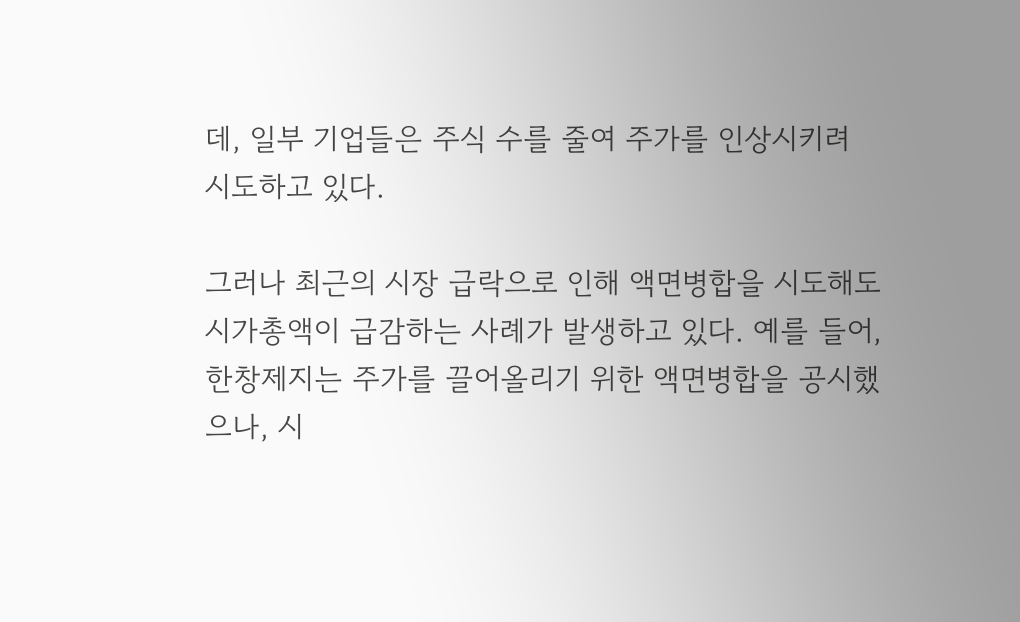데, 일부 기업들은 주식 수를 줄여 주가를 인상시키려 시도하고 있다.

그러나 최근의 시장 급락으로 인해 액면병합을 시도해도 시가총액이 급감하는 사례가 발생하고 있다. 예를 들어, 한창제지는 주가를 끌어올리기 위한 액면병합을 공시했으나, 시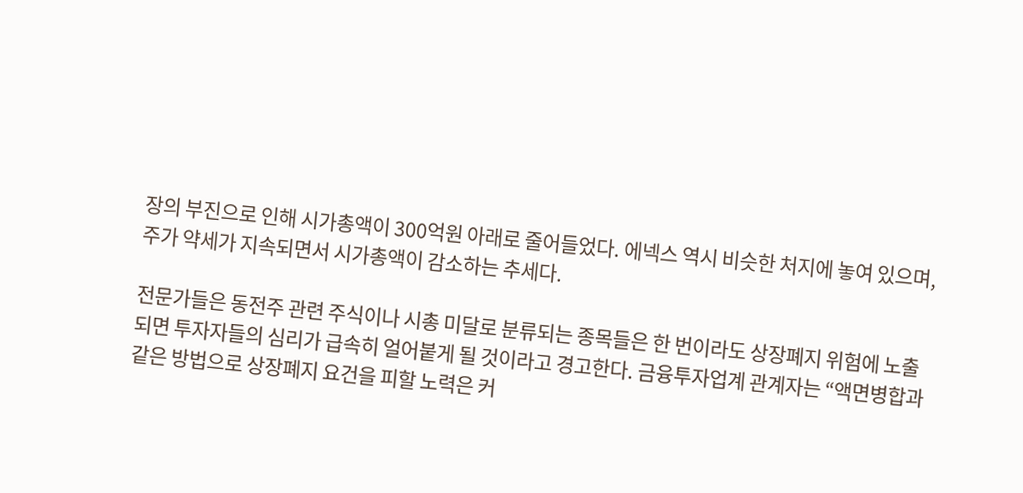장의 부진으로 인해 시가총액이 300억원 아래로 줄어들었다. 에넥스 역시 비슷한 처지에 놓여 있으며, 주가 약세가 지속되면서 시가총액이 감소하는 추세다.

전문가들은 동전주 관련 주식이나 시총 미달로 분류되는 종목들은 한 번이라도 상장폐지 위험에 노출되면 투자자들의 심리가 급속히 얼어붙게 될 것이라고 경고한다. 금융투자업계 관계자는 “액면병합과 같은 방법으로 상장폐지 요건을 피할 노력은 커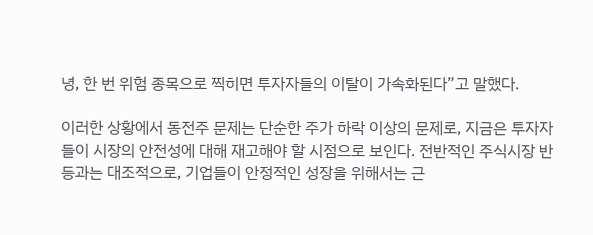녕, 한 번 위험 종목으로 찍히면 투자자들의 이탈이 가속화된다”고 말했다.

이러한 상황에서 동전주 문제는 단순한 주가 하락 이상의 문제로, 지금은 투자자들이 시장의 안전성에 대해 재고해야 할 시점으로 보인다. 전반적인 주식시장 반등과는 대조적으로, 기업들이 안정적인 성장을 위해서는 근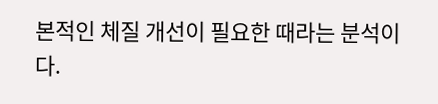본적인 체질 개선이 필요한 때라는 분석이다.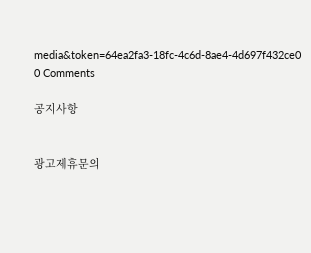media&token=64ea2fa3-18fc-4c6d-8ae4-4d697f432ce0
0 Comments

공지사항


광고제휴문의